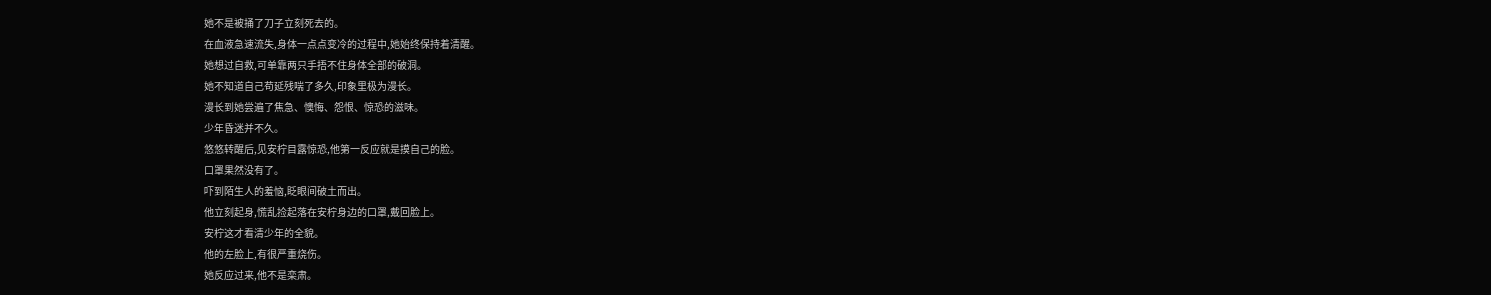她不是被捅了刀子立刻死去的。
在血液急速流失,身体一点点变冷的过程中,她始终保持着清醒。
她想过自救,可单靠两只手捂不住身体全部的破洞。
她不知道自己苟延残喘了多久,印象里极为漫长。
漫长到她尝遍了焦急、懊悔、怨恨、惊恐的滋味。
少年昏迷并不久。
悠悠转醒后,见安柠目露惊恐,他第一反应就是摸自己的脸。
口罩果然没有了。
吓到陌生人的羞恼,眨眼间破土而出。
他立刻起身,慌乱捡起落在安柠身边的口罩,戴回脸上。
安柠这才看清少年的全貌。
他的左脸上,有很严重烧伤。
她反应过来,他不是栾肃。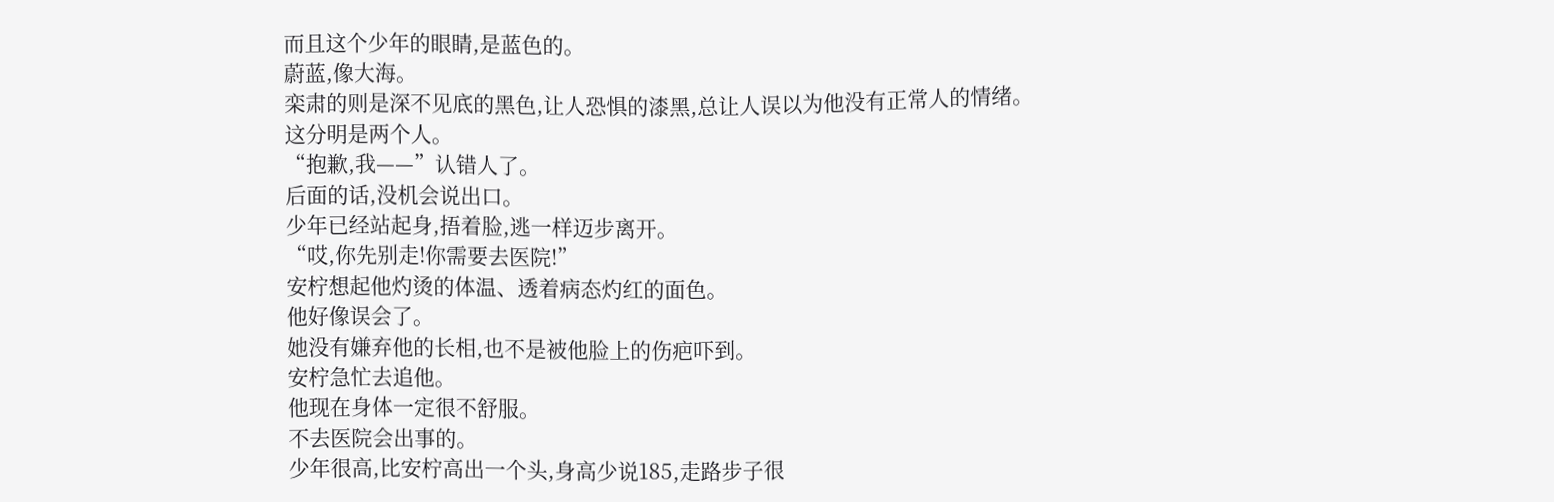而且这个少年的眼睛,是蓝色的。
蔚蓝,像大海。
栾肃的则是深不见底的黑色,让人恐惧的漆黑,总让人误以为他没有正常人的情绪。
这分明是两个人。
“抱歉,我——”认错人了。
后面的话,没机会说出口。
少年已经站起身,捂着脸,逃一样迈步离开。
“哎,你先别走!你需要去医院!”
安柠想起他灼烫的体温、透着病态灼红的面色。
他好像误会了。
她没有嫌弃他的长相,也不是被他脸上的伤疤吓到。
安柠急忙去追他。
他现在身体一定很不舒服。
不去医院会出事的。
少年很高,比安柠高出一个头,身高少说185,走路步子很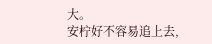大。
安柠好不容易追上去,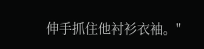伸手抓住他衬衫衣袖。"